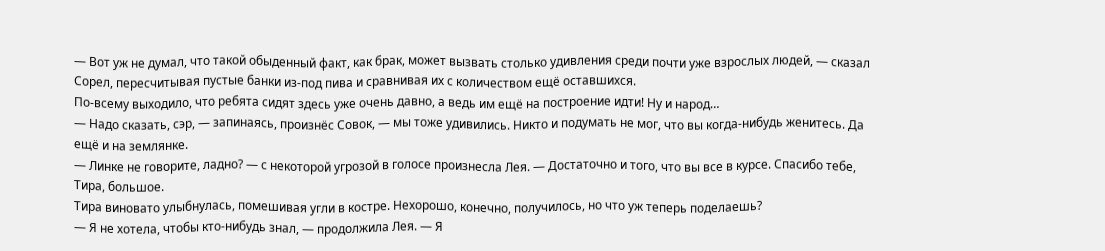— Вот уж не думал, что такой обыденный факт, как брак, может вызвать столько удивления среди почти уже взрослых людей, — сказал Сорел, пересчитывая пустые банки из-под пива и сравнивая их с количеством ещё оставшихся.
По-всему выходило, что ребята сидят здесь уже очень давно, а ведь им ещё на построение идти! Ну и народ…
— Надо сказать, сэр, — запинаясь, произнёс Совок, — мы тоже удивились. Никто и подумать не мог, что вы когда-нибудь женитесь. Да ещё и на землянке.
— Линке не говорите, ладно? — с некоторой угрозой в голосе произнесла Лея. — Достаточно и того, что вы все в курсе. Спасибо тебе, Тира, большое.
Тира виновато улыбнулась, помешивая угли в костре. Нехорошо, конечно, получилось, но что уж теперь поделаешь?
— Я не хотела, чтобы кто-нибудь знал, — продолжила Лея. — Я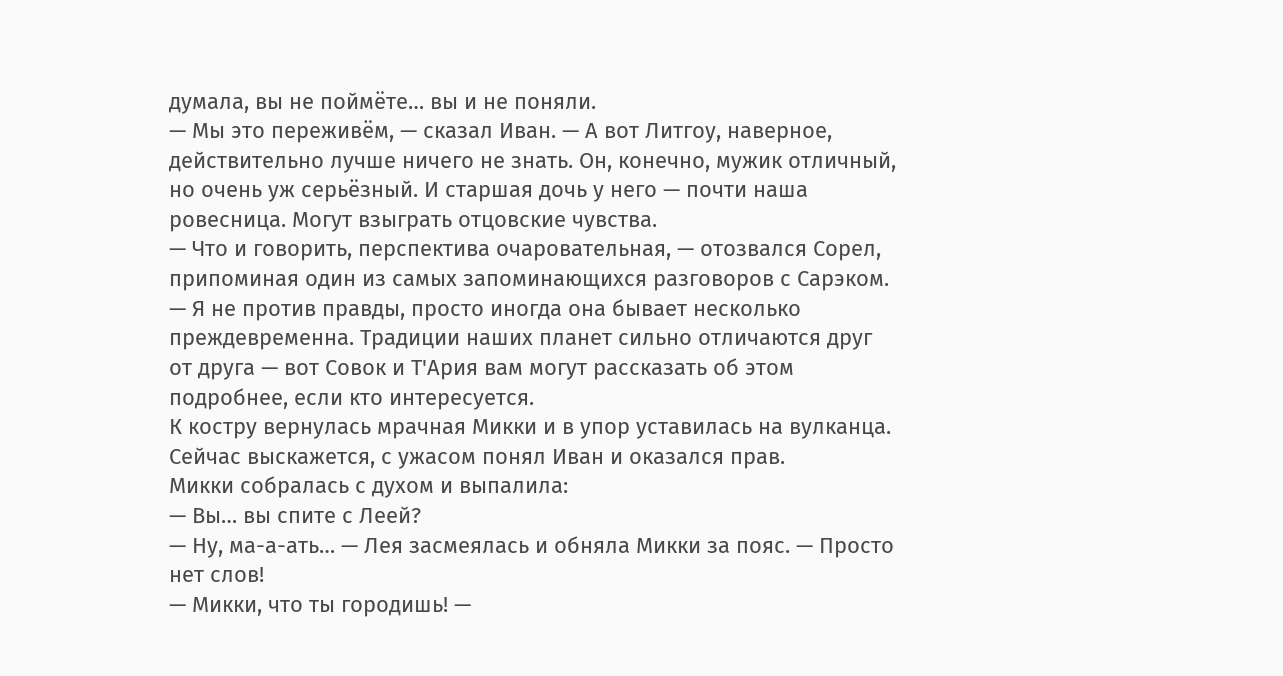думала, вы не поймёте… вы и не поняли.
— Мы это переживём, — сказал Иван. — А вот Литгоу, наверное, действительно лучше ничего не знать. Он, конечно, мужик отличный, но очень уж серьёзный. И старшая дочь у него — почти наша ровесница. Могут взыграть отцовские чувства.
— Что и говорить, перспектива очаровательная, — отозвался Сорел, припоминая один из самых запоминающихся разговоров с Сарэком. — Я не против правды, просто иногда она бывает несколько преждевременна. Традиции наших планет сильно отличаются друг от друга — вот Совок и Т'Ария вам могут рассказать об этом подробнее, если кто интересуется.
К костру вернулась мрачная Микки и в упор уставилась на вулканца.
Сейчас выскажется, с ужасом понял Иван и оказался прав.
Микки собралась с духом и выпалила:
— Вы… вы спите с Леей?
— Ну, ма-а-ать… — Лея засмеялась и обняла Микки за пояс. — Просто нет слов!
— Микки, что ты городишь! —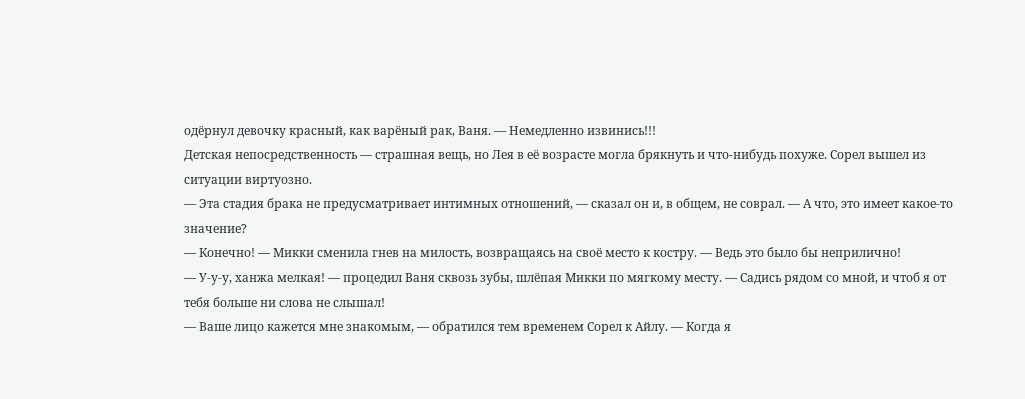одёрнул девочку красный, как варёный рак, Ваня. — Немедленно извинись!!!
Детская непосредственность — страшная вещь, но Лея в её возрасте могла брякнуть и что-нибудь похуже. Сорел вышел из ситуации виртуозно.
— Эта стадия брака не предусматривает интимных отношений, — сказал он и, в общем, не соврал. — А что, это имеет какое-то значение?
— Конечно! — Микки сменила гнев на милость, возвращаясь на своё место к костру. — Ведь это было бы неприлично!
— У-у-у, ханжа мелкая! — процедил Ваня сквозь зубы, шлёпая Микки по мягкому месту. — Садись рядом со мной, и чтоб я от тебя больше ни слова не слышал!
— Ваше лицо кажется мне знакомым, — обратился тем временем Сорел к Айлу. — Когда я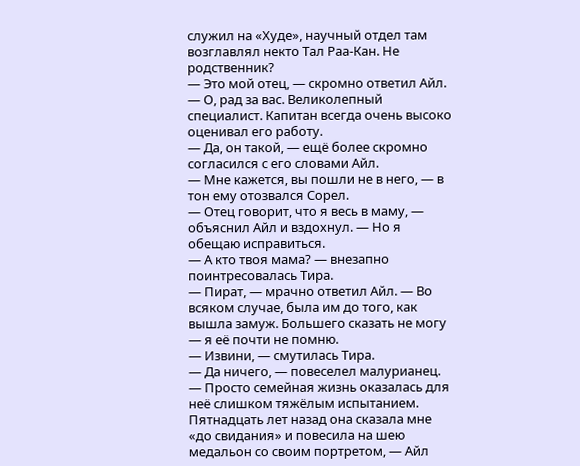служил на «Худе», научный отдел там возглавлял некто Тал Раа-Кан. Не родственник?
— Это мой отец, — скромно ответил Айл.
— О, рад за вас. Великолепный специалист. Капитан всегда очень высоко оценивал его работу.
— Да, он такой, — ещё более скромно согласился с его словами Айл.
— Мне кажется, вы пошли не в него, — в тон ему отозвался Сорел.
— Отец говорит, что я весь в маму, — объяснил Айл и вздохнул. — Но я обещаю исправиться.
— А кто твоя мама? — внезапно поинтресовалась Тира.
— Пират, — мрачно ответил Айл. — Во всяком случае, была им до того, как вышла замуж. Большего сказать не могу — я её почти не помню.
— Извини, — смутилась Тира.
— Да ничего, — повеселел малурианец. — Просто семейная жизнь оказалась для неё слишком тяжёлым испытанием. Пятнадцать лет назад она сказала мне «до свидания» и повесила на шею медальон со своим портретом, — Айл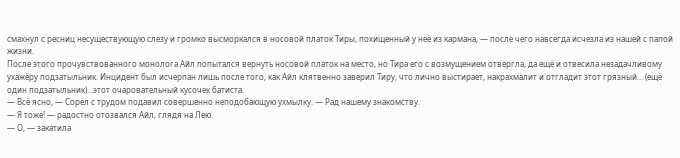смахнул с ресниц несуществующую слезу и громко высморкался в носовой платок Тиры, похищенный у неё из кармана, — после чего навсегда исчезла из нашей с папой жизни.
После этого прочувствованного монолога Айл попытался вернуть носовой платок на место, но Тира его с возмущением отвергла, да ещё и отвесила незадачливому ухажёру подзатыльник. Инцидент был исчерпан лишь после того, как Айл клятвенно заверил Тиру, что лично выстирает, накрахмалит и отгладит этот грязный… (ещё один подзатыльник)…этот очаровательный кусочек батиста.
— Всё ясно, — Сорел с трудом подавил совершенно неподобающую ухмылку. — Рад нашему знакомству.
— Я тоже! — радостно отозвался Айл, глядя на Лею.
— О, — закатила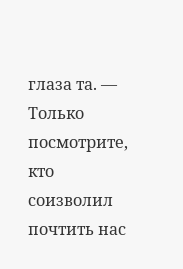глаза та. — Только посмотрите, кто соизволил почтить нас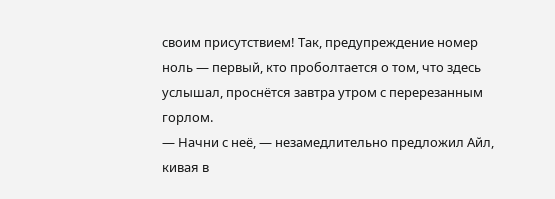своим присутствием! Так, предупреждение номер ноль — первый, кто проболтается о том, что здесь услышал, проснётся завтра утром с перерезанным горлом.
— Начни с неё, — незамедлительно предложил Айл, кивая в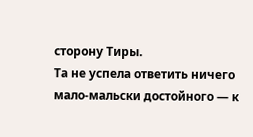сторону Тиры.
Та не успела ответить ничего мало-мальски достойного — к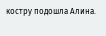костру подошла Алина.